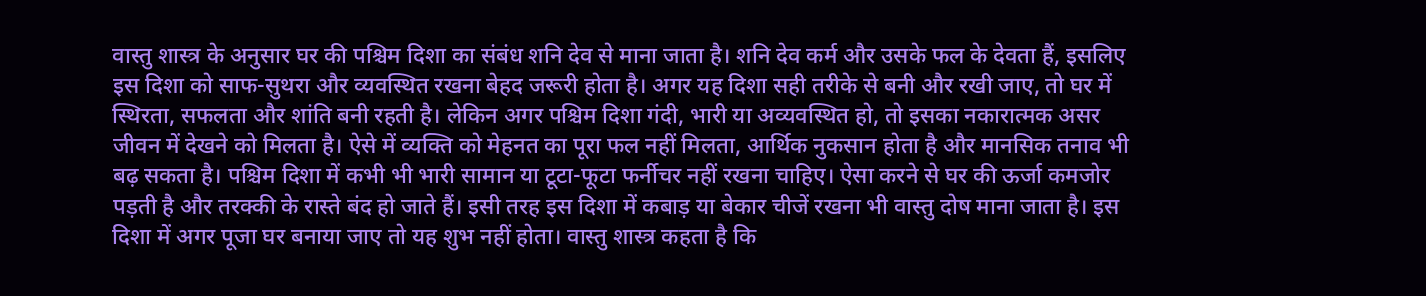वास्तु शास्त्र के अनुसार घर की पश्चिम दिशा का संबंध शनि देव से माना जाता है। शनि देव कर्म और उसके फल के देवता हैं, इसलिए इस दिशा को साफ-सुथरा और व्यवस्थित रखना बेहद जरूरी होता है। अगर यह दिशा सही तरीके से बनी और रखी जाए, तो घर में स्थिरता, सफलता और शांति बनी रहती है। लेकिन अगर पश्चिम दिशा गंदी, भारी या अव्यवस्थित हो, तो इसका नकारात्मक असर जीवन में देखने को मिलता है। ऐसे में व्यक्ति को मेहनत का पूरा फल नहीं मिलता, आर्थिक नुकसान होता है और मानसिक तनाव भी बढ़ सकता है। पश्चिम दिशा में कभी भी भारी सामान या टूटा-फूटा फर्नीचर नहीं रखना चाहिए। ऐसा करने से घर की ऊर्जा कमजोर पड़ती है और तरक्की के रास्ते बंद हो जाते हैं। इसी तरह इस दिशा में कबाड़ या बेकार चीजें रखना भी वास्तु दोष माना जाता है। इस दिशा में अगर पूजा घर बनाया जाए तो यह शुभ नहीं होता। वास्तु शास्त्र कहता है कि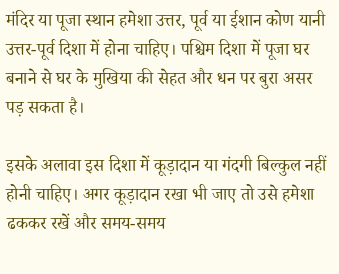मंदिर या पूजा स्थान हमेशा उत्तर, पूर्व या ईशान कोण यानी उत्तर-पूर्व दिशा में होना चाहिए। पश्चिम दिशा में पूजा घर बनाने से घर के मुखिया की सेहत और धन पर बुरा असर पड़ सकता है।

इसके अलावा इस दिशा में कूड़ादान या गंदगी बिल्कुल नहीं होनी चाहिए। अगर कूड़ादान रखा भी जाए तो उसे हमेशा ढककर रखें और समय-समय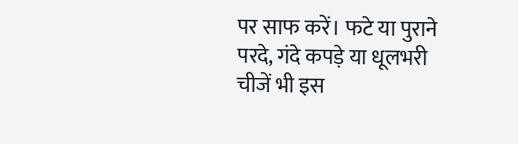पर साफ करें। फटे या पुराने परदे, गंदे कपड़े या धूलभरी चीजें भी इस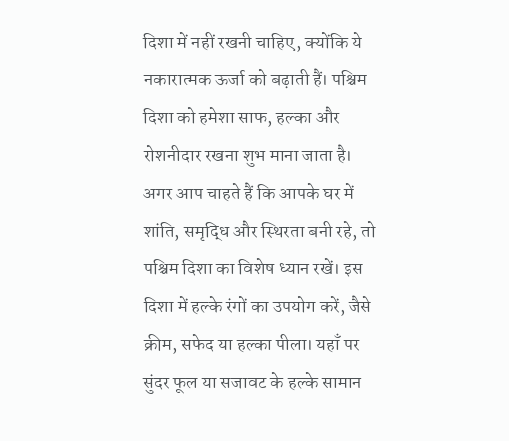दिशा में नहीं रखनी चाहिए, क्योंकि ये नकारात्मक ऊर्जा को बढ़ाती हैं। पश्चिम दिशा को हमेशा साफ, हल्का और रोशनीदार रखना शुभ माना जाता है। अगर आप चाहते हैं कि आपके घर में शांति, समृद्धि और स्थिरता बनी रहे, तो पश्चिम दिशा का विशेष ध्यान रखें। इस दिशा में हल्के रंगों का उपयोग करें, जैसे क्रीम, सफेद या हल्का पीला। यहाँ पर सुंदर फूल या सजावट के हल्के सामान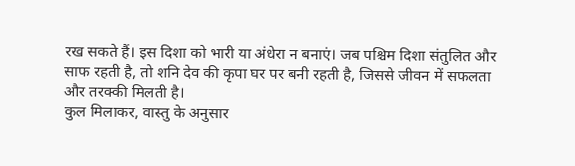रख सकते हैं। इस दिशा को भारी या अंधेरा न बनाएं। जब पश्चिम दिशा संतुलित और साफ रहती है, तो शनि देव की कृपा घर पर बनी रहती है, जिससे जीवन में सफलता और तरक्की मिलती है।
कुल मिलाकर, वास्तु के अनुसार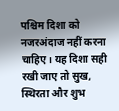पश्चिम दिशा को नजरअंदाज नहीं करना चाहिए। यह दिशा सही रखी जाए तो सुख, स्थिरता और शुभ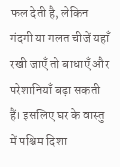फल देती है, लेकिन गंदगी या गलत चीजें यहाँ रखी जाएँ तो बाधाएँ और परेशानियाँ बढ़ा सकती हैं। इसलिए घर के वास्तु में पश्चिम दिशा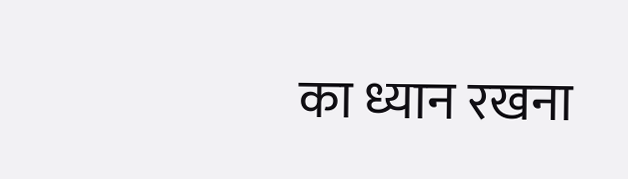का ध्यान रखना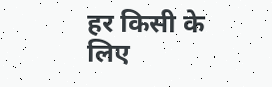हर किसी के लिए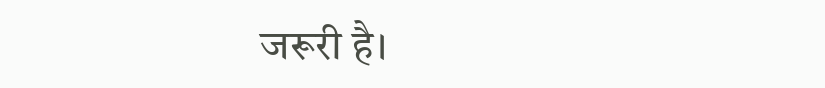जरूरी है।